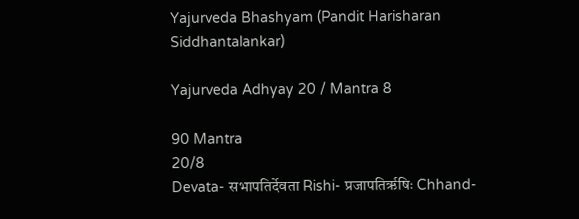Yajurveda Bhashyam (Pandit Harisharan Siddhantalankar)

Yajurveda Adhyay 20 / Mantra 8

90 Mantra
20/8
Devata- सभापतिर्देवता Rishi- प्रजापतिर्ऋषिः Chhand-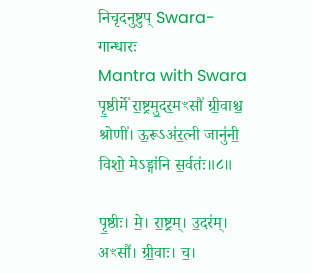निचृदनुष्टुप् Swara- गान्धारः
Mantra with Swara
पृ॒ष्ठीर्मे॑ रा॒ष्ट्रमु॒दर॒मꣳसौ॑ ग्री॒वाश्च॒ श्रोणी॑। ऊ॒रूऽअ॑र॒त्नी जानु॑नी॒ विशो॒ मेऽङ्गा॑नि स॒र्वतः॑॥८॥

पृ॒ष्ठीः। मे॒। रा॒ष्ट्रम्। उ॒दर॑म्। अꣳसौ॑। ग्री॒वाः। च॒।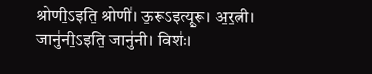श्रोणी॒ऽइति॒ श्रोणी॑। ऊ॒रूऽइत्यू॒रू। अ॒र॒त्नी। जानु॑नी॒ऽइति॒ जानु॑नी। विशः॑।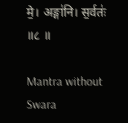मे॒। अङ्गा॑नि। स॒र्वतः॑ ॥८ ॥

Mantra without Swara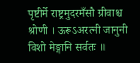पृष्टीर्मे राष्ट्रमुदरमँसौ ग्रीवाश्च श्रोणी । ऊरूऽअरत्नी जानुनी विशो मेङ्गानि सर्वतः ॥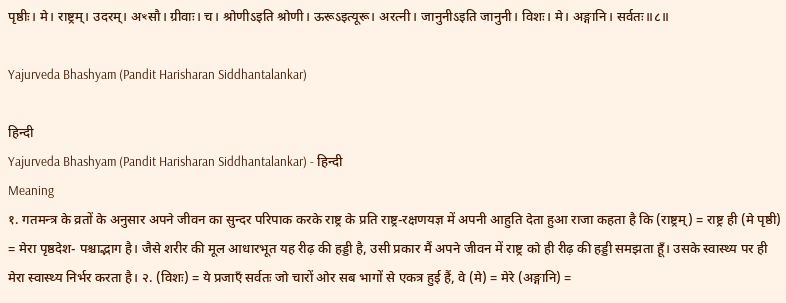पृष्ठीः। मे। राष्ट्रम्। उदरम्। अꣳसौ। ग्रीवाः। च। श्रोणीऽइति श्रोणी। ऊरूऽइत्यूरू। अरत्नी। जानुनीऽइति जानुनी। विशः। मे। अङ्गानि। सर्वतः॥८॥

Yajurveda Bhashyam (Pandit Harisharan Siddhantalankar)

हिन्दी
Yajurveda Bhashyam (Pandit Harisharan Siddhantalankar) - हिन्दी
Meaning
१. गतमन्त्र के व्रतों के अनुसार अपने जीवन का सुन्दर परिपाक करके राष्ट्र के प्रति राष्ट्र-रक्षणयज्ञ में अपनी आहुति देता हुआ राजा कहता है कि (राष्ट्रम्) = राष्ट्र ही (मे पृष्ठी) = मेरा पृष्ठदेश- पश्चाद्भाग है। जैसे शरीर की मूल आधारभूत यह रीढ़ की हड्डी है, उसी प्रकार मैं अपने जीवन में राष्ट्र को ही रीढ़ की हड्डी समझता हूँ। उसके स्वास्थ्य पर ही मेरा स्वास्थ्य निर्भर करता है। २. (विशः) = ये प्रजाएँ सर्वतः जो चारों ओर सब भागों से एकत्र हुई हैं, वे (मे) = मेरे (अङ्गानि) =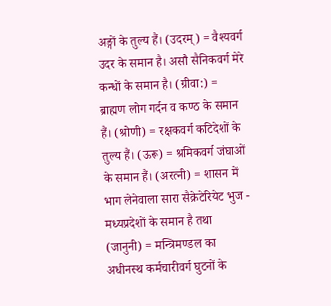अङ्गों के तुल्य हैं। (उदरम्) = वैश्यवर्ग उदर के समान है। असौ सैनिकवर्ग मेरे कन्धों के समान है। (ग्रीवा:) = ब्राह्मण लोग गर्दन व कण्ठ के समान हैं। (श्रोणी) = रक्षकवर्ग कटिदेशों के तुल्य हैं। (ऊरू) = श्रमिकवर्ग जंघाओं के समान हैं। (अरत्नी) = शासन में भाग लेनेवाला सारा सैक्रेटेरियेट भुज - मध्यप्रदेशों के समान है तथा (जानुनी) = मन्त्रिमण्डल का अधीनस्थ कर्मचारीवर्ग घुटनों के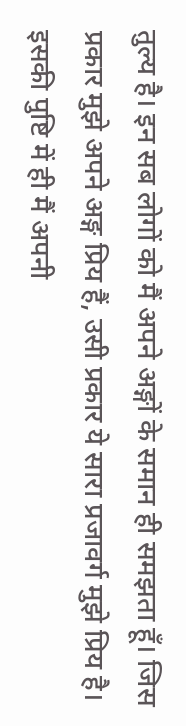तुल्य है। इन सब लोगों को मैं अपने अङ्गों के समान ही समझता हूँ। जिस प्रकार मुझे अपने अङ्ग प्रिय हैं, उसी प्रकार ये सारा प्रजावर्ग मुझे प्रिय है। इसकी पुष्टि में ही मैं अपनी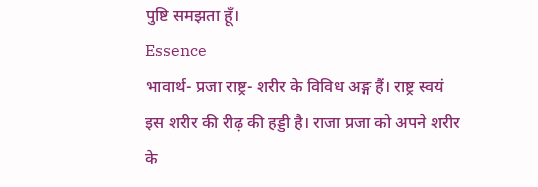पुष्टि समझता हूँ।
Essence
भावार्थ- प्रजा राष्ट्र- शरीर के विविध अङ्ग हैं। राष्ट्र स्वयं इस शरीर की रीढ़ की हड्डी है। राजा प्रजा को अपने शरीर के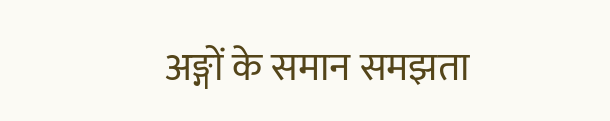अङ्गों के समान समझता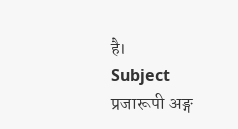है।
Subject
प्रजारूपी अङ्ग